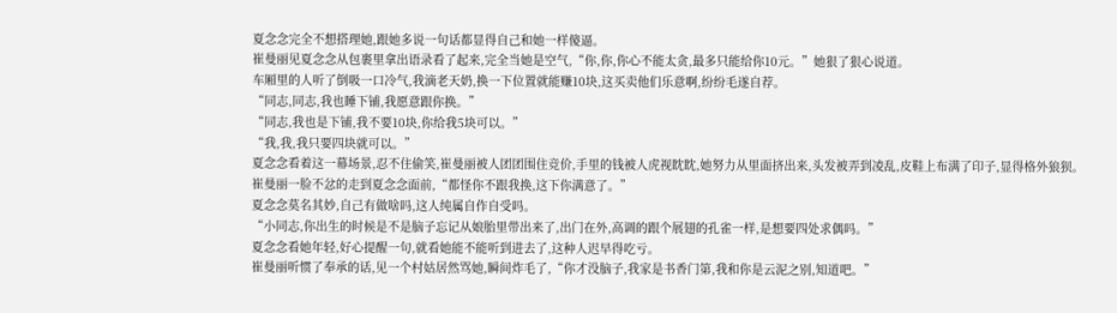夏念念完全不想搭理她,跟她多说一句话都显得自己和她一样傻逼。
崔曼丽见夏念念从包裹里拿出语录看了起来,完全当她是空气,“你,你,你心不能太贪,最多只能给你10元。”她狠了狠心说道。
车厢里的人听了倒吸一口冷气,我滴老天奶,换一下位置就能赚10块,这买卖他们乐意啊,纷纷毛遂自荐。
“同志,同志,我也睡下铺,我愿意跟你换。”
“同志,我也是下铺,我不要10块,你给我5块可以。”
“我,我,我只要四块就可以。”
夏念念看着这一幕场景,忍不住偷笑,崔曼丽被人团团围住竞价,手里的钱被人虎视眈眈,她努力从里面挤出来,头发被弄到凌乱,皮鞋上布满了印子,显得格外狼狈。
崔曼丽一脸不忿的走到夏念念面前,“都怪你不跟我换,这下你满意了。”
夏念念莫名其妙,自己有做啥吗,这人纯属自作自受吗。
“小同志,你出生的时候是不是脑子忘记从娘胎里带出来了,出门在外,高调的跟个展翅的孔雀一样,是想要四处求偶吗。”
夏念念看她年轻,好心提醒一句,就看她能不能听到进去了,这种人迟早得吃亏。
崔曼丽听惯了奉承的话,见一个村姑居然骂她,瞬间炸毛了,“你才没脑子,我家是书香门第,我和你是云泥之别,知道吧。”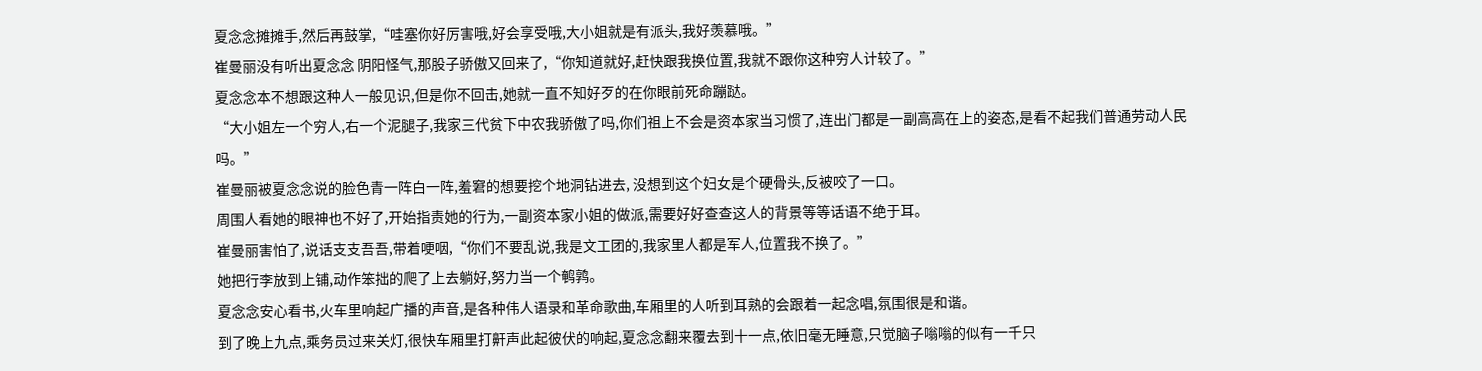夏念念摊摊手,然后再鼓掌,“哇塞你好厉害哦,好会享受哦,大小姐就是有派头,我好羡慕哦。”
崔曼丽没有听出夏念念 阴阳怪气,那股子骄傲又回来了,“你知道就好,赶快跟我换位置,我就不跟你这种穷人计较了。”
夏念念本不想跟这种人一般见识,但是你不回击,她就一直不知好歹的在你眼前死命蹦跶。
“大小姐左一个穷人,右一个泥腿子,我家三代贫下中农我骄傲了吗,你们祖上不会是资本家当习惯了,连出门都是一副高高在上的姿态,是看不起我们普通劳动人民吗。”
崔曼丽被夏念念说的脸色青一阵白一阵,羞窘的想要挖个地洞钻进去, 没想到这个妇女是个硬骨头,反被咬了一口。
周围人看她的眼神也不好了,开始指责她的行为,一副资本家小姐的做派,需要好好查查这人的背景等等话语不绝于耳。
崔曼丽害怕了,说话支支吾吾,带着哽咽,“你们不要乱说,我是文工团的,我家里人都是军人,位置我不换了。”
她把行李放到上铺,动作笨拙的爬了上去躺好,努力当一个鹌鹑。
夏念念安心看书,火车里响起广播的声音,是各种伟人语录和革命歌曲,车厢里的人听到耳熟的会跟着一起念唱,氛围很是和谐。
到了晚上九点,乘务员过来关灯,很快车厢里打鼾声此起彼伏的响起,夏念念翻来覆去到十一点,依旧毫无睡意,只觉脑子嗡嗡的似有一千只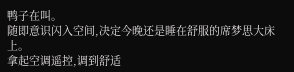鸭子在叫。
随即意识闪入空间,决定今晚还是睡在舒服的席梦思大床上。
拿起空调遥控,调到舒适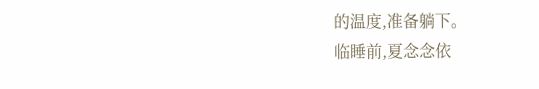的温度,准备躺下。
临睡前,夏念念依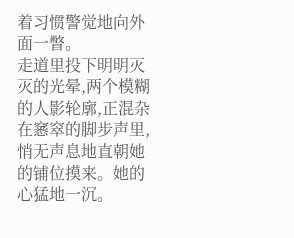着习惯警觉地向外面一瞥。
走道里投下明明灭灭的光晕,两个模糊的人影轮廓,正混杂在窸窣的脚步声里,悄无声息地直朝她的铺位摸来。她的心猛地一沉。